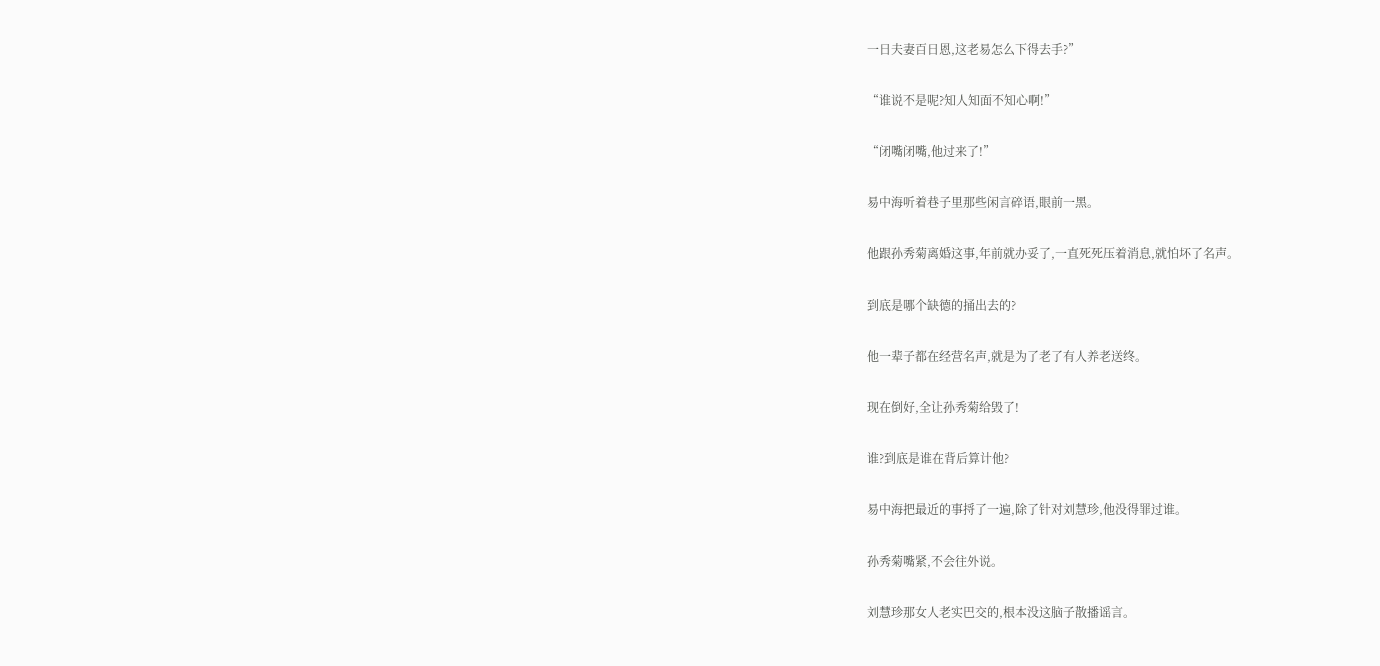一日夫妻百日恩,这老易怎么下得去手?”

“谁说不是呢?知人知面不知心啊!”

“闭嘴闭嘴,他过来了!”

易中海听着巷子里那些闲言碎语,眼前一黑。

他跟孙秀菊离婚这事,年前就办妥了,一直死死压着消息,就怕坏了名声。

到底是哪个缺德的捅出去的?

他一辈子都在经营名声,就是为了老了有人养老送终。

现在倒好,全让孙秀菊给毁了!

谁?到底是谁在背后算计他?

易中海把最近的事捋了一遍,除了针对刘慧珍,他没得罪过谁。

孙秀菊嘴紧,不会往外说。

刘慧珍那女人老实巴交的,根本没这脑子散播谣言。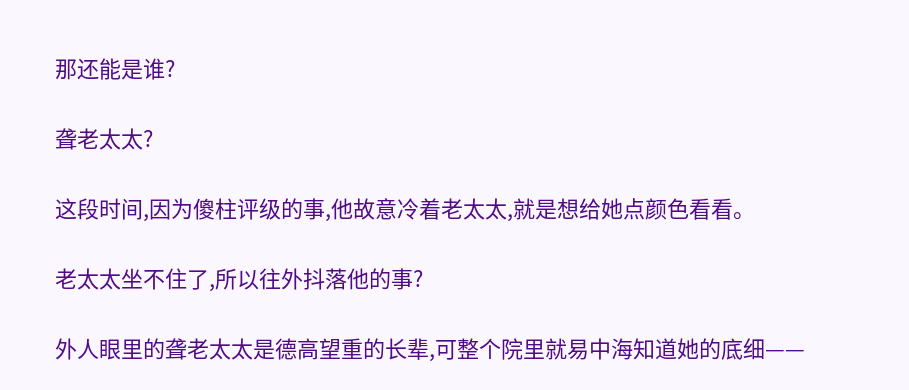那还能是谁?

聋老太太?

这段时间,因为傻柱评级的事,他故意冷着老太太,就是想给她点颜色看看。

老太太坐不住了,所以往外抖落他的事?

外人眼里的聋老太太是德高望重的长辈,可整个院里就易中海知道她的底细——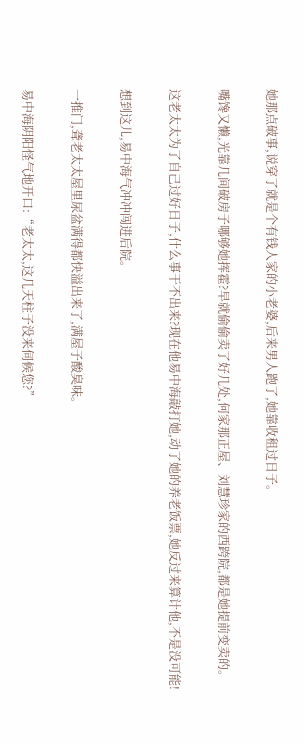她那点破事,说穿了就是个有钱人家的小老婆,后来男人跑了,她靠收租过日子。

嘴馋又懒,光靠几间破房子哪够她挥霍?早就偷偷卖了好几处,何家那正屋、刘慧珍家的西跨院,都是她提前变卖的。

这老太太为了自己过好日子,什么事干不出来?现在他易中海敲打她,动了她的养老饭票,她反过来算计他,不是没可能!

想到这儿,易中海气冲冲闯进后院。

一推门,聋老太太屋里尿盆满得都快溢出来了,满屋子酸臭味。

易中海阴阳怪气地开口:“老太太,这几天柱子没来伺候您?”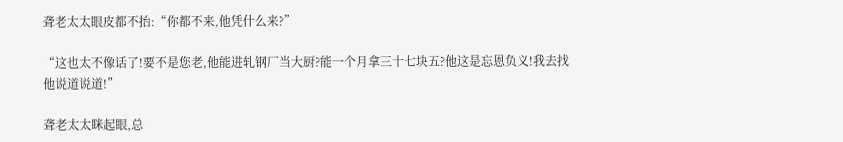聋老太太眼皮都不抬:“你都不来,他凭什么来?”

“这也太不像话了!要不是您老,他能进轧钢厂当大厨?能一个月拿三十七块五?他这是忘恩负义!我去找他说道说道!”

聋老太太眯起眼,总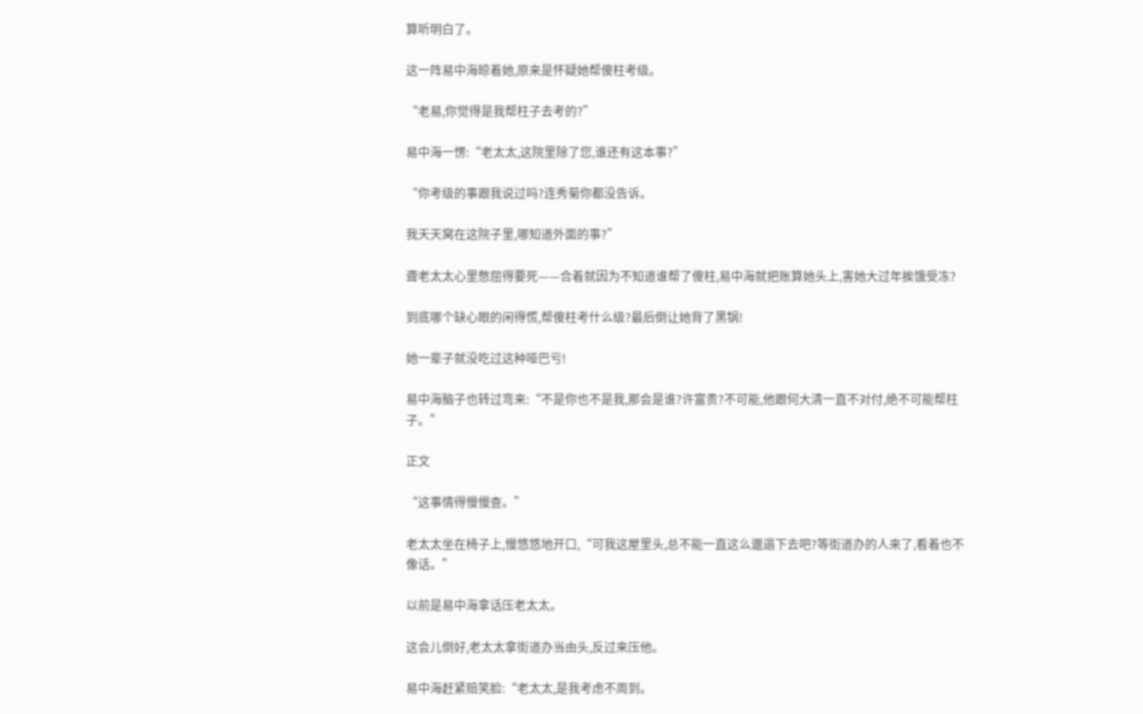算听明白了。

这一阵易中海晾着她,原来是怀疑她帮傻柱考级。

“老易,你觉得是我帮柱子去考的?”

易中海一愣:“老太太,这院里除了您,谁还有这本事?”

“你考级的事跟我说过吗?连秀菊你都没告诉。

我天天窝在这院子里,哪知道外面的事?”

聋老太太心里憋屈得要死——合着就因为不知道谁帮了傻柱,易中海就把账算她头上,害她大过年挨饿受冻?

到底哪个缺心眼的闲得慌,帮傻柱考什么级?最后倒让她背了黑锅!

她一辈子就没吃过这种哑巴亏!

易中海脑子也转过弯来:“不是你也不是我,那会是谁?许富贵?不可能,他跟何大清一直不对付,绝不可能帮柱子。”

正文

“这事情得慢慢查。”

老太太坐在椅子上,慢悠悠地开口,“可我这屋里头,总不能一直这么邋遢下去吧?等街道办的人来了,看着也不像话。”

以前是易中海拿话压老太太。

这会儿倒好,老太太拿街道办当由头,反过来压他。

易中海赶紧赔笑脸:“老太太,是我考虑不周到。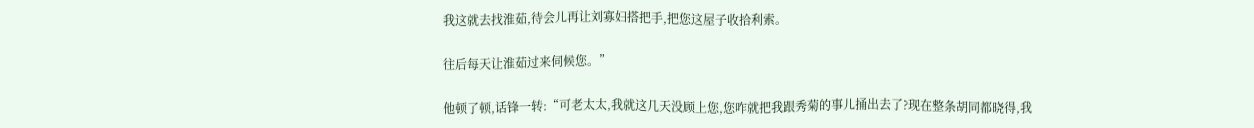我这就去找淮茹,待会儿再让刘寡妇搭把手,把您这屋子收拾利索。

往后每天让淮茹过来伺候您。”

他顿了顿,话锋一转:“可老太太,我就这几天没顾上您,您咋就把我跟秀菊的事儿捅出去了?现在整条胡同都晓得,我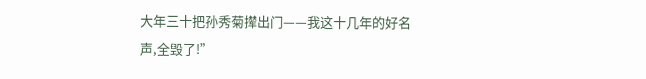大年三十把孙秀菊撵出门——我这十几年的好名声,全毁了!”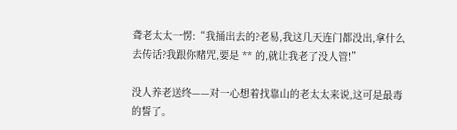聋老太太一愣:“我捅出去的?老易,我这几天连门都没出,拿什么去传话?我跟你赌咒,要是 ** 的,就让我老了没人管!”

没人养老送终——对一心想着找靠山的老太太来说,这可是最毒的誓了。